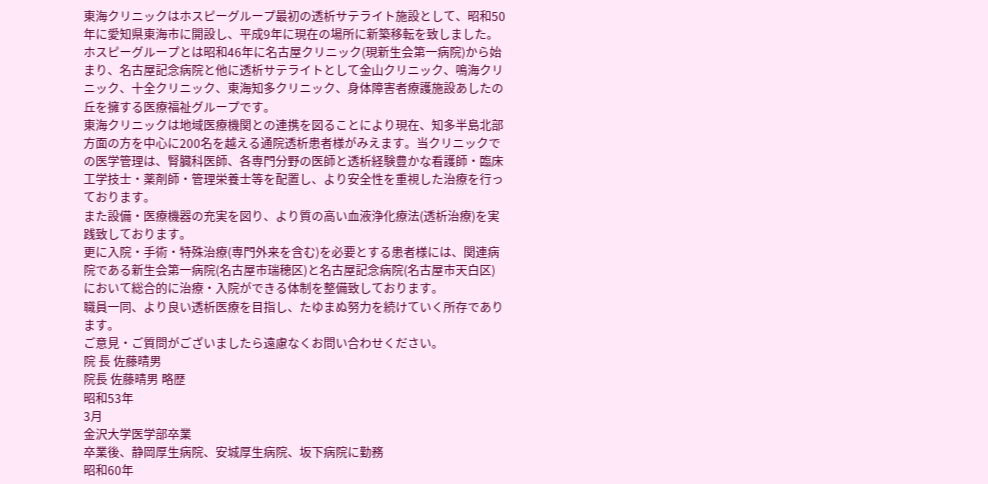東海クリニックはホスピーグループ最初の透析サテライト施設として、昭和50年に愛知県東海市に開設し、平成9年に現在の場所に新築移転を致しました。
ホスピーグループとは昭和46年に名古屋クリニック(現新生会第一病院)から始まり、名古屋記念病院と他に透析サテライトとして金山クリニック、鳴海クリニック、十全クリニック、東海知多クリニック、身体障害者療護施設あしたの丘を擁する医療福祉グループです。
東海クリニックは地域医療機関との連携を図ることにより現在、知多半島北部方面の方を中心に200名を越える通院透析患者様がみえます。当クリニックでの医学管理は、腎臓科医師、各専門分野の医師と透析経験豊かな看護師・臨床工学技士・薬剤師・管理栄養士等を配置し、より安全性を重視した治療を行っております。
また設備・医療機器の充実を図り、より質の高い血液浄化療法(透析治療)を実践致しております。
更に入院・手術・特殊治療(専門外来を含む)を必要とする患者様には、関連病院である新生会第一病院(名古屋市瑞穂区)と名古屋記念病院(名古屋市天白区)において総合的に治療・入院ができる体制を整備致しております。
職員一同、より良い透析医療を目指し、たゆまぬ努力を続けていく所存であります。
ご意見・ご質問がございましたら遠慮なくお問い合わせください。
院 長 佐藤晴男
院長 佐藤晴男 略歴
昭和53年
3月
金沢大学医学部卒業
卒業後、静岡厚生病院、安城厚生病院、坂下病院に勤務
昭和60年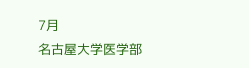7月
名古屋大学医学部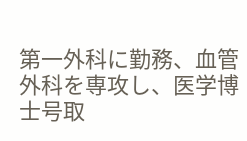第一外科に勤務、血管外科を専攻し、医学博士号取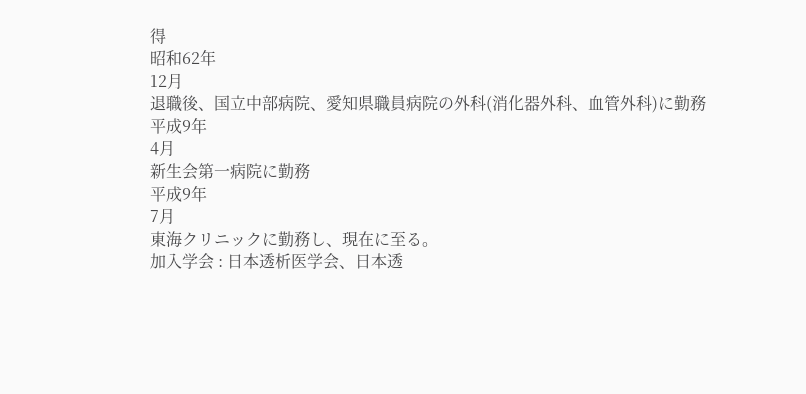得
昭和62年
12月
退職後、国立中部病院、愛知県職員病院の外科(消化器外科、血管外科)に勤務
平成9年
4月
新生会第一病院に勤務
平成9年
7月
東海クリニックに勤務し、現在に至る。
加入学会 : 日本透析医学会、日本透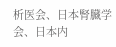析医会、日本腎臓学会、日本内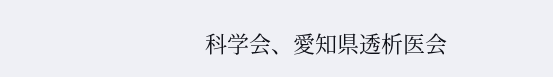科学会、愛知県透析医会